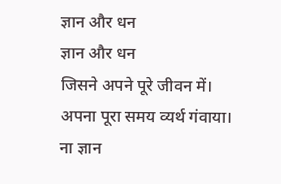ज्ञान और धन
ज्ञान और धन
जिसने अपने पूरे जीवन में।
अपना पूरा समय व्यर्थ गंवाया।
ना ज्ञान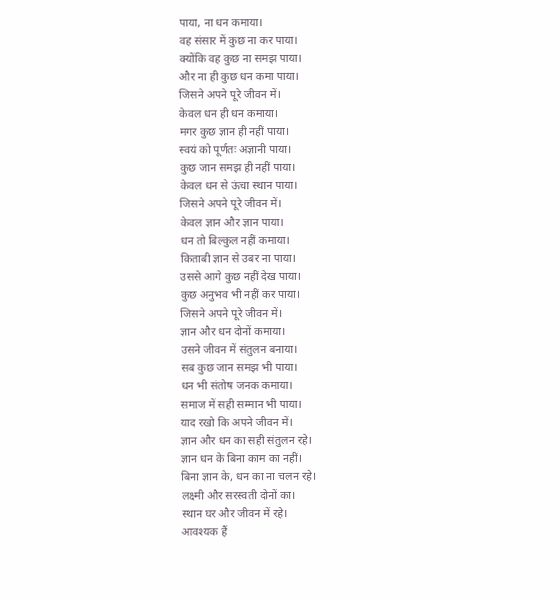पाया, ना धन कमाया।
वह संसार में कुछ ना कर पाया।
क्योंकि वह कुछ ना समझ पाया।
और ना ही कुछ धन कमा पाया।
जिसने अपने पूरे जीवन में।
केवल धन ही धन कमाया।
मगर कुछ ज्ञान ही नहीं पाया।
स्वयं को पूर्णतः अज्ञानी पाया।
कुछ जान समझ ही नहीं पाया।
केवल धन से ऊंचा स्थान पाया।
जिसने अपने पूरे जीवन में।
केवल ज्ञान और ज्ञान पाया।
धन तो बिल्कुल नहीं कमाया।
किताबी ज्ञान से उबर ना पाया।
उससे आगे कुछ नहीं देख पाया।
कुछ अनुभव भी नहीं कर पाया।
जिसने अपने पूरे जीवन में।
ज्ञान और धन दोनों कमाया।
उसने जीवन में संतुलन बनाया।
सब कुछ जान समझ भी पाया।
धन भी संतोष जनक कमाया।
समाज में सही सम्मान भी पाया।
याद रखो कि अपने जीवन में।
ज्ञान और धन का सही संतुलन रहे।
ज्ञान धन के बिना काम का नहीं।
बिना ज्ञान के, धन का ना चलन रहे।
लक्ष्मी और सरस्वती दोनों का।
स्थान घर और जीवन में रहे।
आवश्यक हैं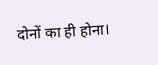दोनों का ही होना।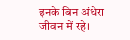इनके बिन अंधेरा जीवन में रहे।